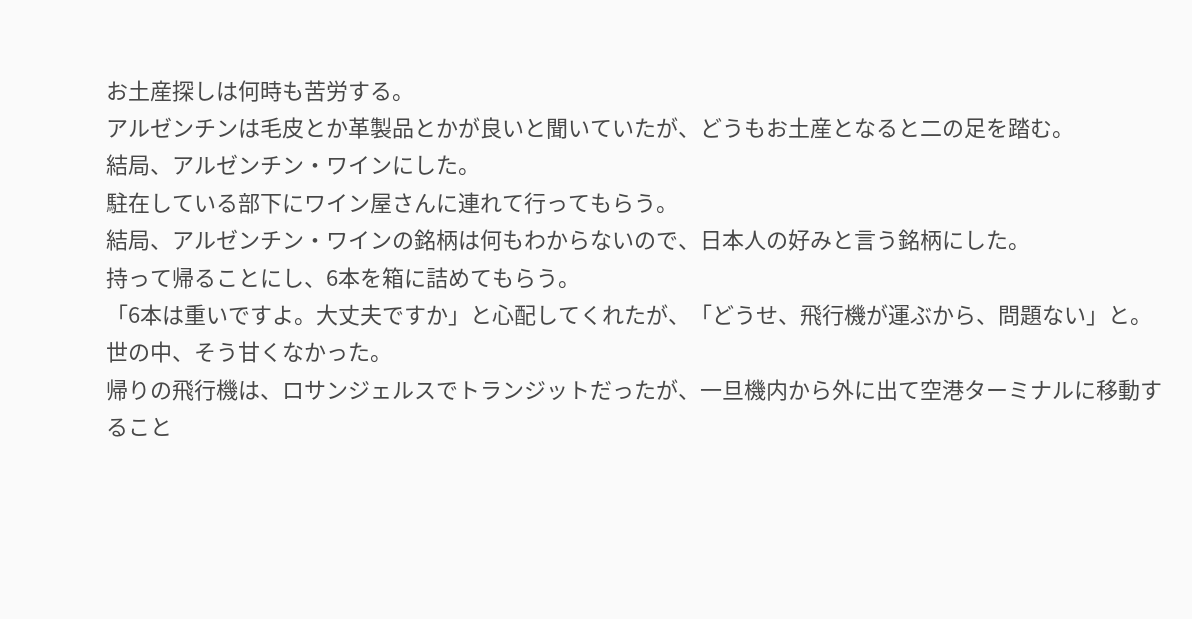お土産探しは何時も苦労する。
アルゼンチンは毛皮とか革製品とかが良いと聞いていたが、どうもお土産となると二の足を踏む。
結局、アルゼンチン・ワインにした。
駐在している部下にワイン屋さんに連れて行ってもらう。
結局、アルゼンチン・ワインの銘柄は何もわからないので、日本人の好みと言う銘柄にした。
持って帰ることにし、6本を箱に詰めてもらう。
「6本は重いですよ。大丈夫ですか」と心配してくれたが、「どうせ、飛行機が運ぶから、問題ない」と。
世の中、そう甘くなかった。
帰りの飛行機は、ロサンジェルスでトランジットだったが、一旦機内から外に出て空港ターミナルに移動すること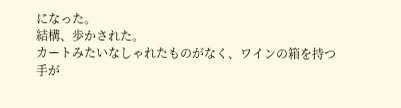になった。
結構、歩かされた。
カートみたいなしゃれたものがなく、ワインの箱を持つ手が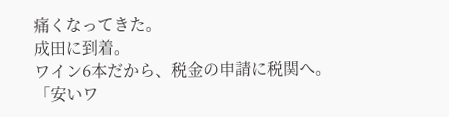痛くなってきた。
成田に到着。
ワイン6本だから、税金の申請に税関へ。
「安いワ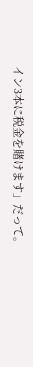イン3本に税金を賭けます」だって。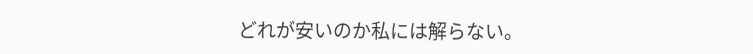どれが安いのか私には解らない。